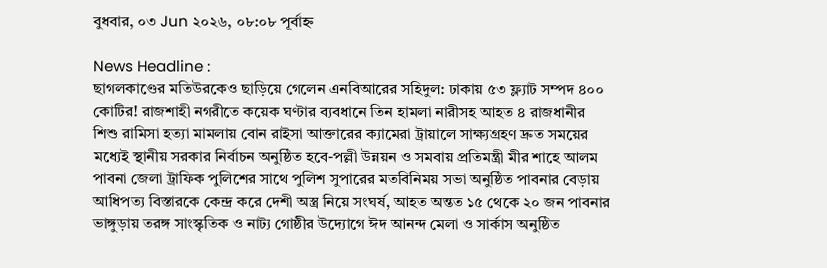বুধবার, ০৩ Jun ২০২৬, ০৮:০৮ পূর্বাহ্ন

News Headline :
ছাগলকাণ্ডের মতিউরকেও ছাড়িয়ে গেলেন এনবিআরের সহিদুল: ঢাকায় ৫৩ ফ্ল্যাট সম্পদ ৪০০ কোটির! রাজশাহী নগরীতে কয়েক ঘণ্টার ব্যবধানে তিন হামলা নারীসহ আহত ৪ রাজধানীর শিশু রামিসা হত্যা মামলায় বোন রাইসা আক্তারের ক্যামেরা ট্রায়ালে সাক্ষ্যগ্রহণ দ্রুত সময়ের মধ্যেই স্থানীয় সরকার নির্বাচন অনুষ্ঠিত হবে-পল্লী উন্নয়ন ও সমবায় প্রতিমন্ত্রী মীর শাহে আলম পাবনা জেলা ট্রাফিক পুলিশের সাথে পুলিশ সুপারের মতবিনিময় সভা অনুষ্ঠিত পাবনার বেড়ায় আধিপত্য বিস্তারকে কেন্দ্র করে দেশী অস্ত্র নিয়ে সংঘর্ষ, আহত অন্তত ১৫ থেকে ২০ জন পাবনার ভাঙ্গুড়ায় তরঙ্গ সাংস্কৃতিক ও নাট্য গোষ্ঠীর উদ্যোগে ঈদ আনন্দ মেলা ও সার্কাস অনুষ্ঠিত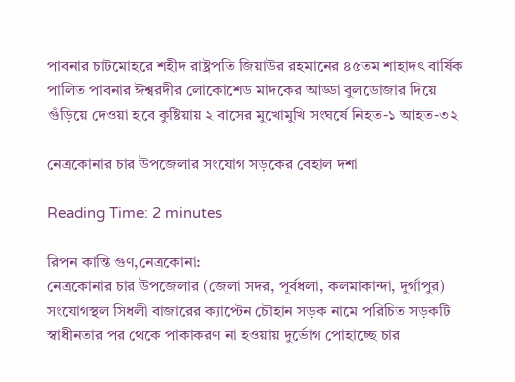পাবনার চাটমোহরে শহীদ রাষ্ট্রপতি জিয়াউর রহমানের ৪৫তম শাহাদৎ বার্ষিক পালিত পাবনার ঈশ্বরদীর লোকোশেড মাদকের আড্ডা বুলডোজার দিয়ে গুঁড়িয়ে দেওয়া হবে কুষ্টিয়ায় ২ বাসের মুখোমুখি সংঘর্ষে নিহত-১ আহত-৩২

নেত্রকোনার চার উপজেলার সংযোগ সড়কের বেহাল দশা

Reading Time: 2 minutes

রিপন কান্তি গুণ,নেত্রকোনা:
নেত্রকোনার চার উপজেলার (জেলা সদর, পূর্বধলা, কলমাকান্দা, দুর্গাপুর) সংযোগস্থল সিধলী বাজারের ক্যাপ্টেন চৌহান সড়ক নামে পরিচিত সড়কটি স্বাধীনতার পর থেকে পাকাকরণ না হওয়ায় দুর্ভোগ পোহাচ্ছে চার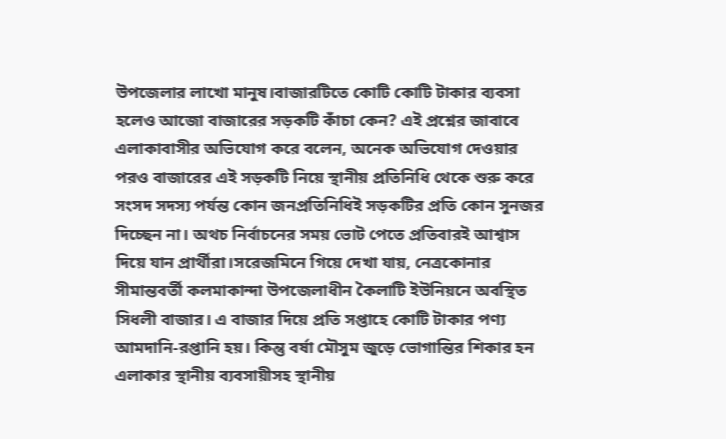উপজেলার লাখো মানুষ।বাজারটিতে কোটি কোটি টাকার ব্যবসা হলেও আজো বাজারের সড়কটি কাঁচা কেন? এই প্রশ্নের জাবাবে এলাকাবাসীর অভিযোগ করে বলেন, অনেক অভিযোগ দেওয়ার পরও বাজারের এই সড়কটি নিয়ে স্থানীয় প্রতিনিধি থেকে শুরু করে সংসদ সদস্য পর্যন্ত কোন জনপ্রতিনিধিই সড়কটির প্রতি কোন সুনজর দিচ্ছেন না। অথচ নির্বাচনের সময় ভোট পেতে প্রতিবারই আশ্বাস দিয়ে যান প্রার্থীরা।সরেজমিনে গিয়ে দেখা যায়, নেত্রকোনার সীমান্তবর্তী কলমাকান্দা উপজেলাধীন কৈলাটি ইউনিয়নে অবস্থিত সিধলী বাজার। এ বাজার দিয়ে প্রতি সপ্তাহে কোটি টাকার পণ্য আমদানি-রপ্তানি হয়। কিন্তু বর্ষা মৌসুম জুড়ে ভোগান্তির শিকার হন এলাকার স্থানীয় ব্যবসায়ীসহ স্থানীয়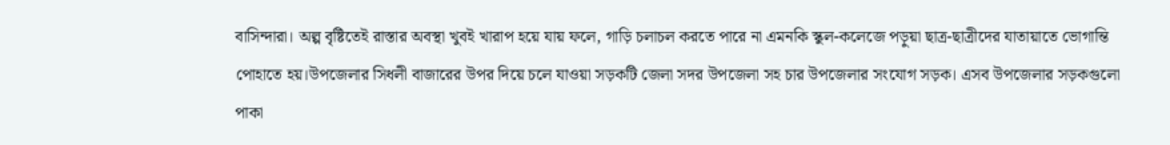বাসিন্দারা। অল্প বৃষ্টিতেই রাস্তার অবস্থা খুবই খারাপ হয়ে যায় ফলে, গাড়ি চলাচল করতে পারে না এমনকি স্কুল-কলেজে পড়ুয়া ছাত্র-ছাত্রীদের যাতায়াতে ভোগান্তি পোহাতে হয়।উপজেলার সিধলী বাজারের উপর দিয়ে চলে যাওয়া সড়কটি জেলা সদর উপজেলা সহ চার উপজেলার সংযোগ সড়ক। এসব উপজেলার সড়কগুলো পাকা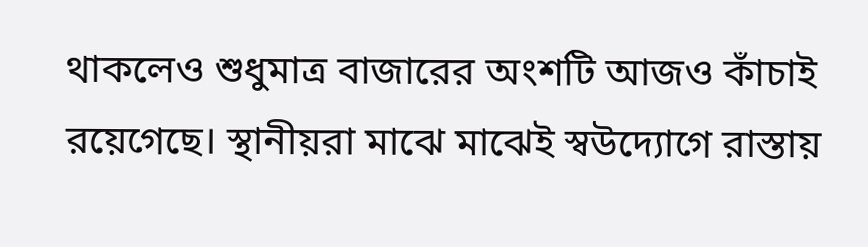থাকলেও শুধুমাত্র বাজারের অংশটি আজও কাঁচাই রয়েগেছে। স্থানীয়রা মাঝে মাঝেই স্বউদ্যোগে রাস্তায়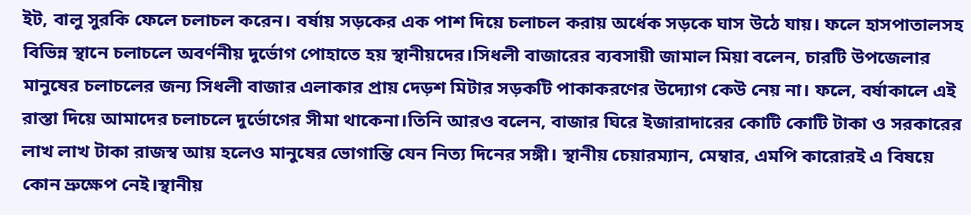ইট, বালু সুরকি ফেলে চলাচল করেন। বর্ষায় সড়কের এক পাশ দিয়ে চলাচল করায় অর্ধেক সড়কে ঘাস উঠে যায়। ফলে হাসপাতালসহ বিভিন্ন স্থানে চলাচলে অবর্ণনীয় দুর্ভোগ পোহাতে হয় স্থানীয়দের।সিধলী বাজারের ব্যবসায়ী জামাল মিয়া বলেন, চারটি উপজেলার মানুষের চলাচলের জন্য সিধলী বাজার এলাকার প্রায় দেড়শ মিটার সড়কটি পাকাকরণের উদ্যোগ কেউ নেয় না। ফলে, বর্ষাকালে এই রাস্তা দিয়ে আমাদের চলাচলে দুর্ভোগের সীমা থাকেনা।তিনি আরও বলেন, বাজার ঘিরে ইজারাদারের কোটি কোটি টাকা ও সরকারের লাখ লাখ টাকা রাজস্ব আয় হলেও মানুষের ভোগান্তি যেন নিত্য দিনের সঙ্গী। স্থানীয় চেয়ারম্যান, মেম্বার, এমপি কারোরই এ বিষয়ে কোন ভ্রুক্ষেপ নেই।স্থানীয়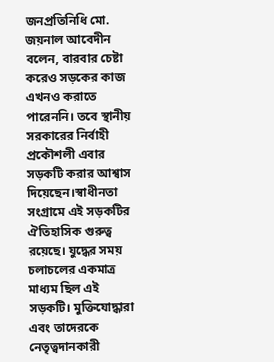জনপ্রতিনিধি মো. জয়নাল আবেদীন বলেন, বারবার চেষ্টা করেও সড়কের কাজ এখনও করাতে পারেননি। তবে স্থানীয় সরকারের নির্বাহী প্রকৌশলী এবার সড়কটি করার আশ্বাস দিয়েছেন।স্বাধীনতা সংগ্রামে এই সড়কটির ঐতিহাসিক গুরুত্ব রয়েছে। যুদ্ধের সময় চলাচলের একমাত্র মাধ্যম ছিল এই সড়কটি। মুক্তিযোদ্ধারা এবং তাদেরকে নেতৃত্বদানকারী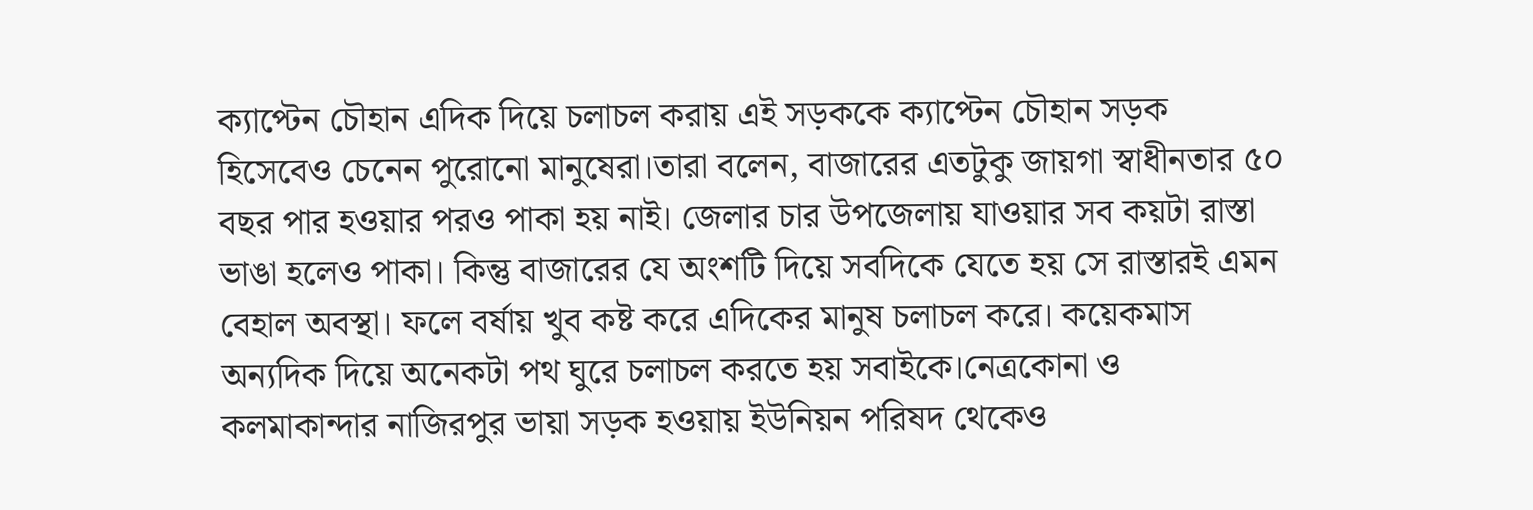ক্যাপ্টেন চৌহান এদিক দিয়ে চলাচল করায় এই সড়ককে ক্যাপ্টেন চৌহান সড়ক হিসেবেও চেনেন পুরোনো মানুষেরা।তারা বলেন, বাজারের এতটুকু জায়গা স্বাধীনতার ৫০ বছর পার হওয়ার পরও পাকা হয় নাই। জেলার চার উপজেলায় যাওয়ার সব কয়টা রাস্তা ভাঙা হলেও পাকা। কিন্তু বাজারের যে অংশটি দিয়ে সবদিকে যেতে হয় সে রাস্তারই এমন বেহাল অবস্থা। ফলে বর্ষায় খুব কষ্ট করে এদিকের মানুষ চলাচল করে। কয়েকমাস অন্যদিক দিয়ে অনেকটা পথ ঘুরে চলাচল করতে হয় সবাইকে।নেত্রকোনা ও কলমাকান্দার নাজিরপুর ভায়া সড়ক হওয়ায় ইউনিয়ন পরিষদ থেকেও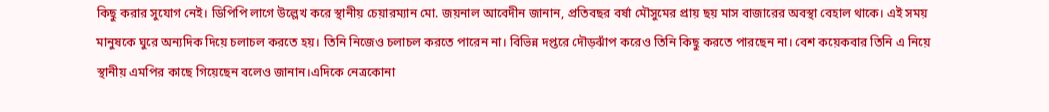কিছু করার সুযোগ নেই। ডিপিপি লাগে উল্লেখ করে স্থানীয় চেয়ারম্যান মো. জয়নাল আবেদীন জানান, প্রতিবছর বর্ষা মৌসুমের প্রায় ছয় মাস বাজারের অবস্থা বেহাল থাকে। এই সময় মানুষকে ঘুরে অন্যদিক দিয়ে চলাচল করতে হয়। তিনি নিজেও চলাচল করতে পারেন না। বিভিন্ন দপ্তরে দৌড়ঝাঁপ করেও তিনি কিছু করতে পারছেন না। বেশ কয়েকবার তিনি এ নিয়ে স্থানীয় এমপির কাছে গিয়েছেন বলেও জানান।এদিকে নেত্রকোনা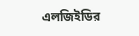এলজিইডির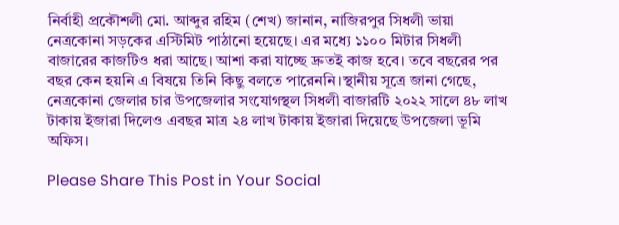নির্বাহী প্রকৌশলী মো. আব্দুর রহিম (শেখ) জানান, নাজিরপুর সিধলী ভায়া নেত্রকোনা সড়কের এস্টিমিট পাঠানো হয়েছে। এর মধ্যে ১১০০ মিটার সিধলী বাজারের কাজটিও ধরা আছে। আশা করা যাচ্ছে দ্রুতই কাজ হবে। তবে বছরের পর বছর কেন হয়নি এ বিষয়ে তিনি কিছু বলতে পারেননি।স্থানীয় সূত্রে জানা গেছে, নেত্রকোনা জেলার চার উপজেলার সংযোগস্থল সিধলী বাজারটি ২০২২ সালে ৪৮ লাখ টাকায় ইজারা দিলেও এবছর মাত্র ২৪ লাখ টাকায় ইজারা দিয়েছে উপজেলা ভূমি অফিস।

Please Share This Post in Your Social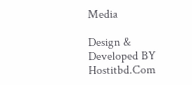Media

Design & Developed BY Hostitbd.Com